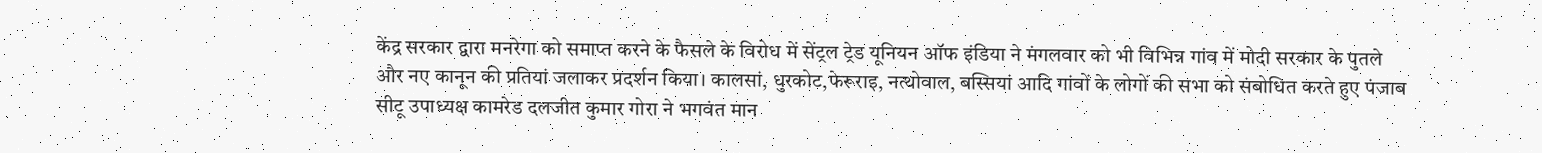केंद्र सरकार द्वारा मनरेगा को समाप्त करने के फैसले के विरोध में सेंट्रल ट्रेड यूनियन ऑफ इंडिया ने मंगलवार को भी विभिन्न गांव में मोदी सरकार के पुतले और नए कानून की प्रतियां जलाकर प्रदर्शन किया। कालसां, धुरकोट,फेरूराइ, नत्थोवाल, बस्सियां आदि गांवों के लोगों की सभा को संबोधित करते हुए पंजाब सीटू उपाध्यक्ष कामरेड दलजीत कुमार गोरा ने भगवंत मान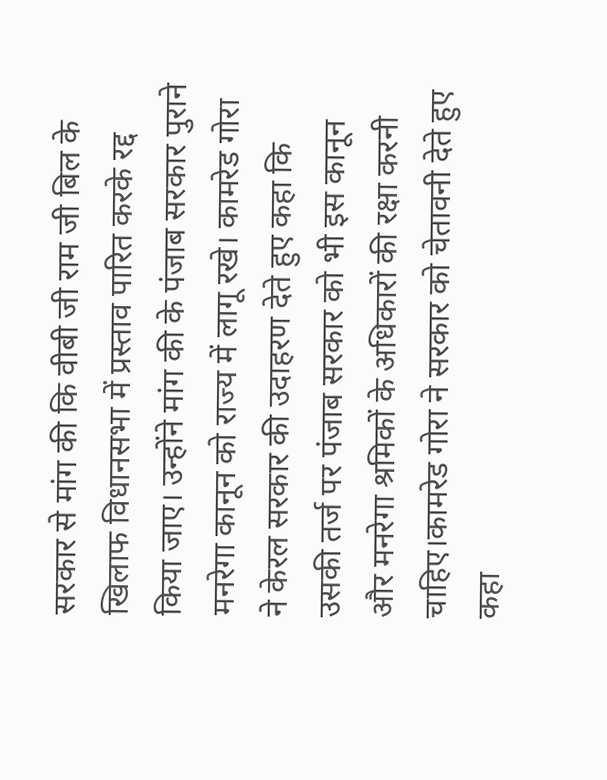सरकार से मांग की कि वीबी जी राम जी बिल के खिलाफ विधानसभा में प्रस्ताव पारित करके रद्द किया जाए। उन्होंने मांग की के पंजाब सरकार पुराने मनरेगा कानून को राज्य में लागू रखे। कामरेड गोरा ने केरल सरकार की उदाहरण देते हुए कहा कि उसकी तर्ज पर पंजाब सरकार को भी इस कानून और मनरेगा श्रमिकों के अधिकारों की रक्षा करनी चाहिए।कामरेड गोरा ने सरकार को चेतावनी देते हुए कहा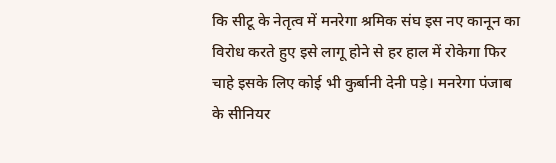कि सीटू के नेतृत्व में मनरेगा श्रमिक संघ इस नए कानून का विरोध करते हुए इसे लागू होने से हर हाल में रोकेगा फिर चाहे इसके लिए कोई भी कुर्बानी देनी पड़े। मनरेगा पंजाब के सीनियर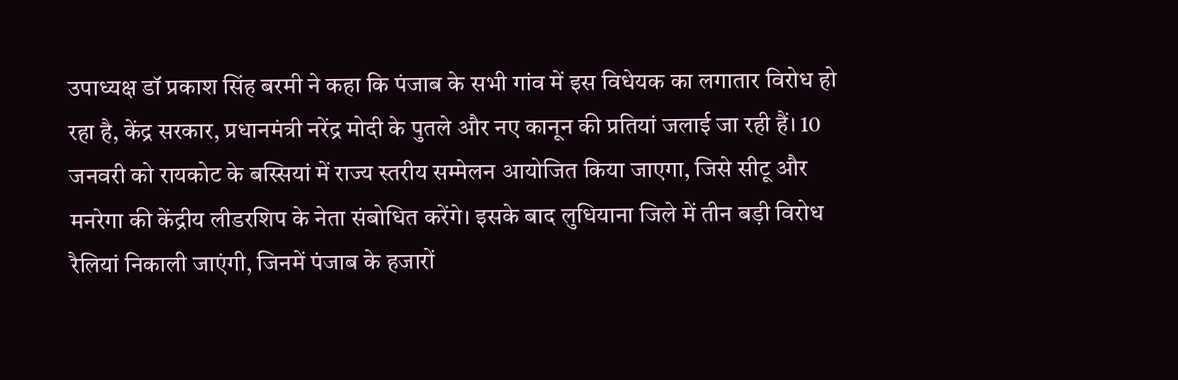उपाध्यक्ष डॉ प्रकाश सिंह बरमी ने कहा कि पंजाब के सभी गांव में इस विधेयक का लगातार विरोध हो रहा है, केंद्र सरकार, प्रधानमंत्री नरेंद्र मोदी के पुतले और नए कानून की प्रतियां जलाई जा रही हैं। 10 जनवरी को रायकोट के बस्सियां में राज्य स्तरीय सम्मेलन आयोजित किया जाएगा, जिसे सीटू और मनरेगा की केंद्रीय लीडरशिप के नेता संबोधित करेंगे। इसके बाद लुधियाना जिले में तीन बड़ी विरोध रैलियां निकाली जाएंगी, जिनमें पंजाब के हजारों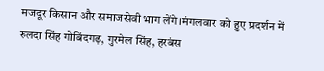मजदूर किसान और समाजसेवी भाग लेंगे।मंगलवार को हुए प्रदर्शन में रुलदा सिंह गोबिंदगढ़, गुरमेल सिंह, हरबंस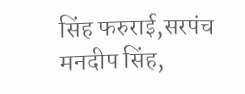सिंह फरुराई,सरपंच मनदीप सिंह,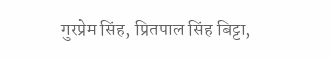गुरप्रेम सिंह, प्रितपाल सिंह बिट्टा,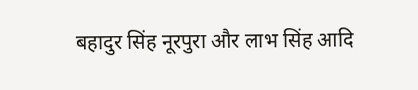बहादुर सिंह नूरपुरा और लाभ सिंह आदि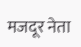मजदूर नेता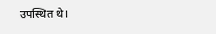उपस्थित थे।